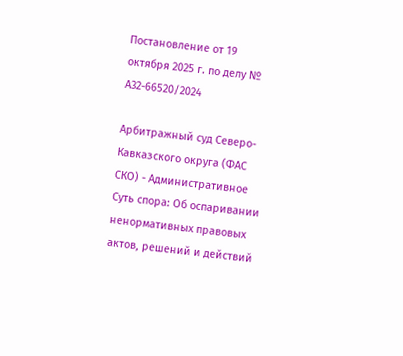Постановление от 19 октября 2025 г. по делу № А32-66520/2024

Арбитражный суд Северо-Кавказского округа (ФАС СКО) - Административное
Суть спора: Об оспаривании ненормативных правовых актов, решений и действий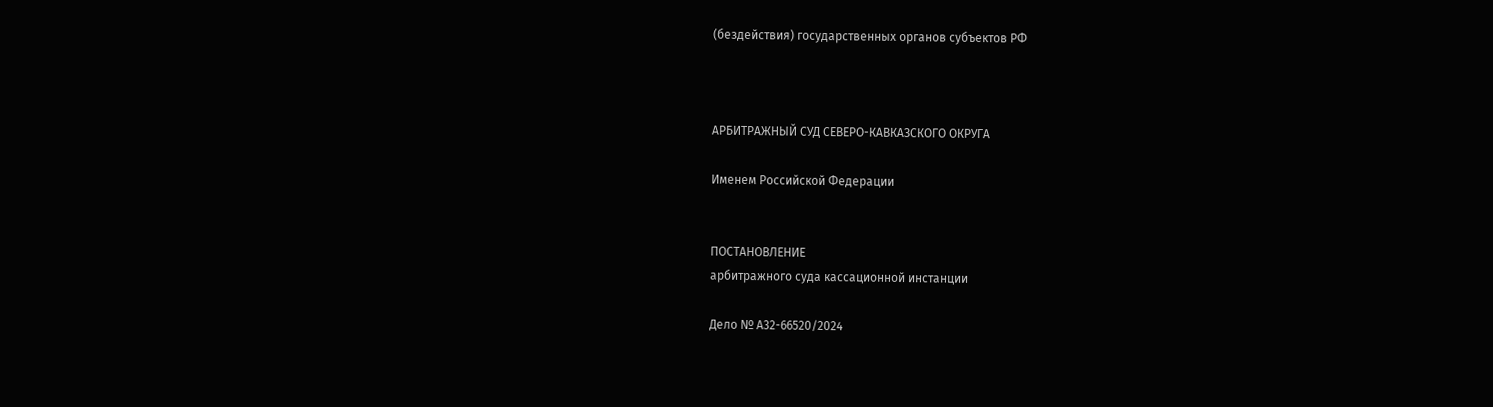(бездействия) государственных органов субъектов РФ



АРБИТРАЖНЫЙ СУД СЕВЕРО-КАВКАЗСКОГО ОКРУГА

Именем Российской Федерации


ПОСТАНОВЛЕНИЕ
арбитражного суда кассационной инстанции

Дело № А32-66520/2024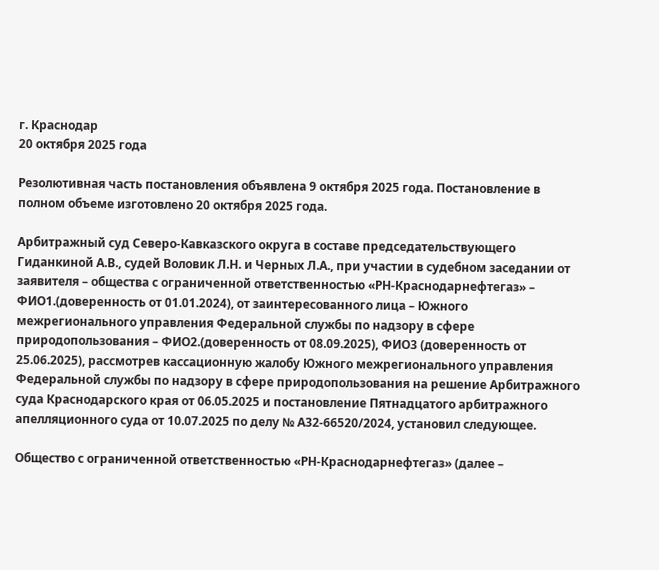г. Краснодар
20 октября 2025 года

Резолютивная часть постановления объявлена 9 октября 2025 года. Постановление в полном объеме изготовлено 20 октября 2025 года.

Арбитражный суд Северо-Кавказского округа в составе председательствующего Гиданкиной А.В., судей Воловик Л.Н. и Черных Л.А., при участии в судебном заседании от заявителя – общества с ограниченной ответственностью «РН-Краснодарнефтегаз» – ФИО1.(доверенность от 01.01.2024), от заинтересованного лица – Южного межрегионального управления Федеральной службы по надзору в сфере природопользования – ФИО2.(доверенность от 08.09.2025), ФИО3 (доверенность от 25.06.2025), рассмотрев кассационную жалобу Южного межрегионального управления Федеральной службы по надзору в сфере природопользования на решение Арбитражного суда Краснодарского края от 06.05.2025 и постановление Пятнадцатого арбитражного апелляционного суда от 10.07.2025 по делу № А32-66520/2024, установил следующее.

Общество с ограниченной ответственностью «РН-Краснодарнефтегаз» (далее –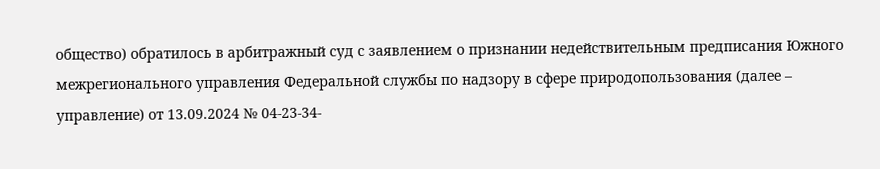общество) обратилось в арбитражный суд с заявлением о признании недействительным предписания Южного межрегионального управления Федеральной службы по надзору в сфере природопользования (далее – управление) от 13.09.2024 № 04-23-34-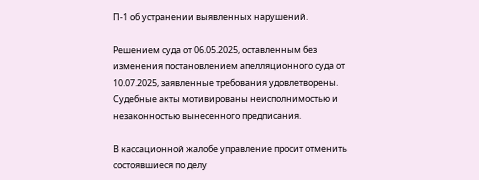П-1 об устранении выявленных нарушений.

Решением суда от 06.05.2025, оставленным без изменения постановлением апелляционного суда от 10.07.2025, заявленные требования удовлетворены. Судебные акты мотивированы неисполнимостью и незаконностью вынесенного предписания.

В кассационной жалобе управление просит отменить состоявшиеся по делу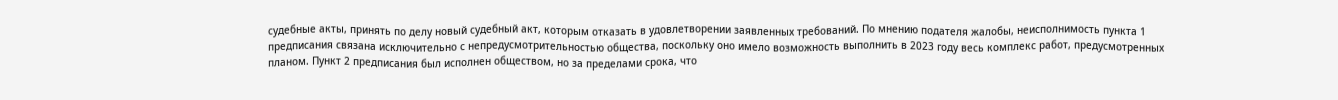судебные акты, принять по делу новый судебный акт, которым отказать в удовлетворении заявленных требований. По мнению подателя жалобы, неисполнимость пункта 1 предписания связана исключительно с непредусмотрительностью общества, поскольку оно имело возможность выполнить в 2023 году весь комплекс работ, предусмотренных планом. Пункт 2 предписания был исполнен обществом, но за пределами срока, что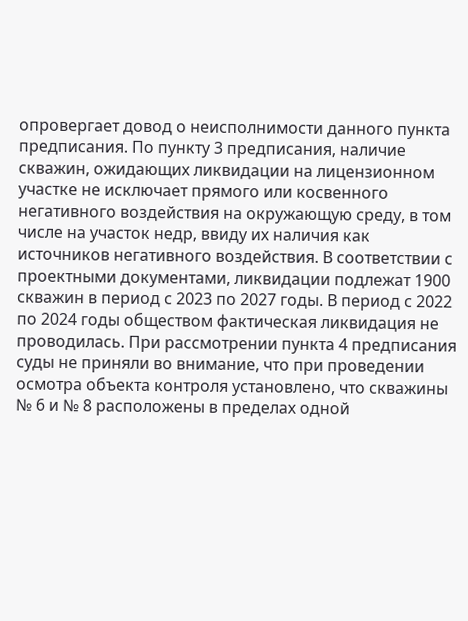опровергает довод о неисполнимости данного пункта предписания. По пункту 3 предписания, наличие скважин, ожидающих ликвидации на лицензионном участке не исключает прямого или косвенного негативного воздействия на окружающую среду, в том числе на участок недр, ввиду их наличия как источников негативного воздействия. В соответствии с проектными документами, ликвидации подлежат 1900 скважин в период с 2023 по 2027 годы. В период с 2022 по 2024 годы обществом фактическая ликвидация не проводилась. При рассмотрении пункта 4 предписания суды не приняли во внимание, что при проведении осмотра объекта контроля установлено, что скважины № 6 и № 8 расположены в пределах одной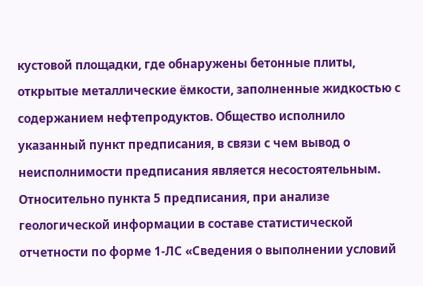кустовой площадки, где обнаружены бетонные плиты, открытые металлические ёмкости, заполненные жидкостью с содержанием нефтепродуктов. Общество исполнило указанный пункт предписания, в связи с чем вывод о неисполнимости предписания является несостоятельным. Относительно пункта 5 предписания, при анализе геологической информации в составе статистической отчетности по форме 1-ЛС «Сведения о выполнении условий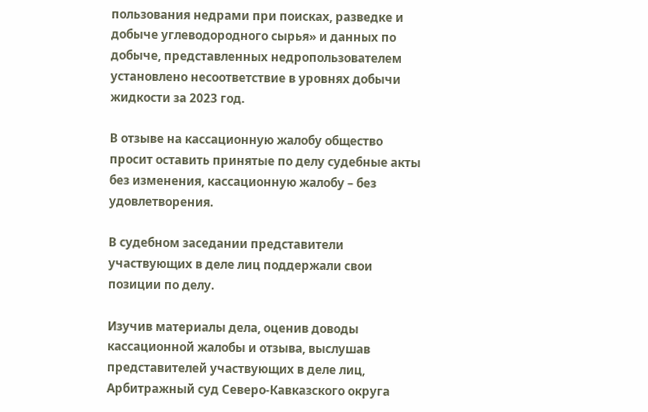пользования недрами при поисках, разведке и добыче углеводородного сырья» и данных по добыче, представленных недропользователем установлено несоответствие в уровнях добычи жидкости за 2023 год.

В отзыве на кассационную жалобу общество просит оставить принятые по делу судебные акты без изменения, кассационную жалобу – без удовлетворения.

В судебном заседании представители участвующих в деле лиц поддержали свои позиции по делу.

Изучив материалы дела, оценив доводы кассационной жалобы и отзыва, выслушав представителей участвующих в деле лиц, Арбитражный суд Северо-Кавказского округа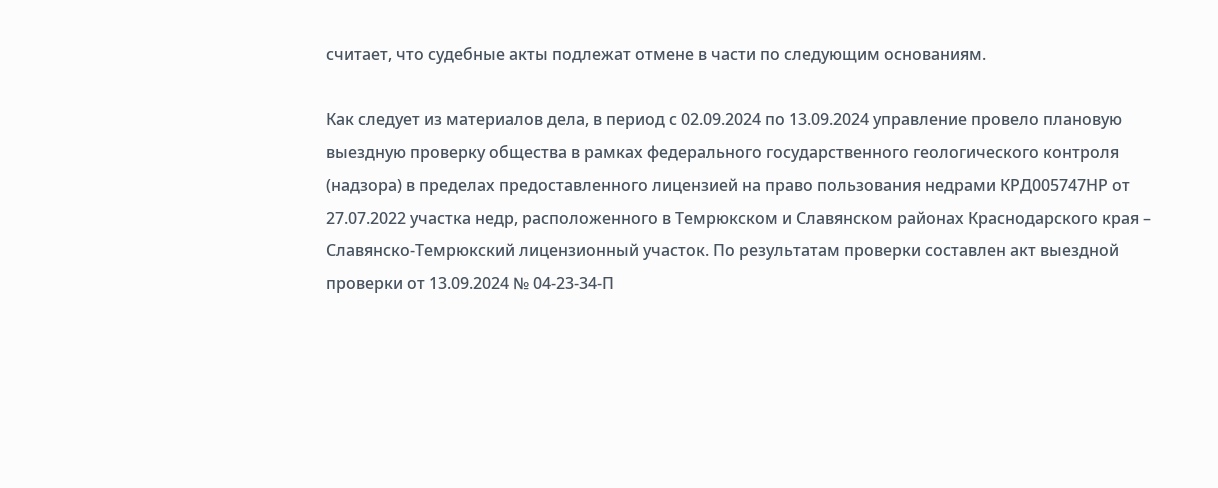считает, что судебные акты подлежат отмене в части по следующим основаниям.

Как следует из материалов дела, в период с 02.09.2024 по 13.09.2024 управление провело плановую выездную проверку общества в рамках федерального государственного геологического контроля (надзора) в пределах предоставленного лицензией на право пользования недрами КРД005747НР от 27.07.2022 участка недр, расположенного в Темрюкском и Славянском районах Краснодарского края – Славянско-Темрюкский лицензионный участок. По результатам проверки составлен акт выездной проверки от 13.09.2024 № 04-23-34-П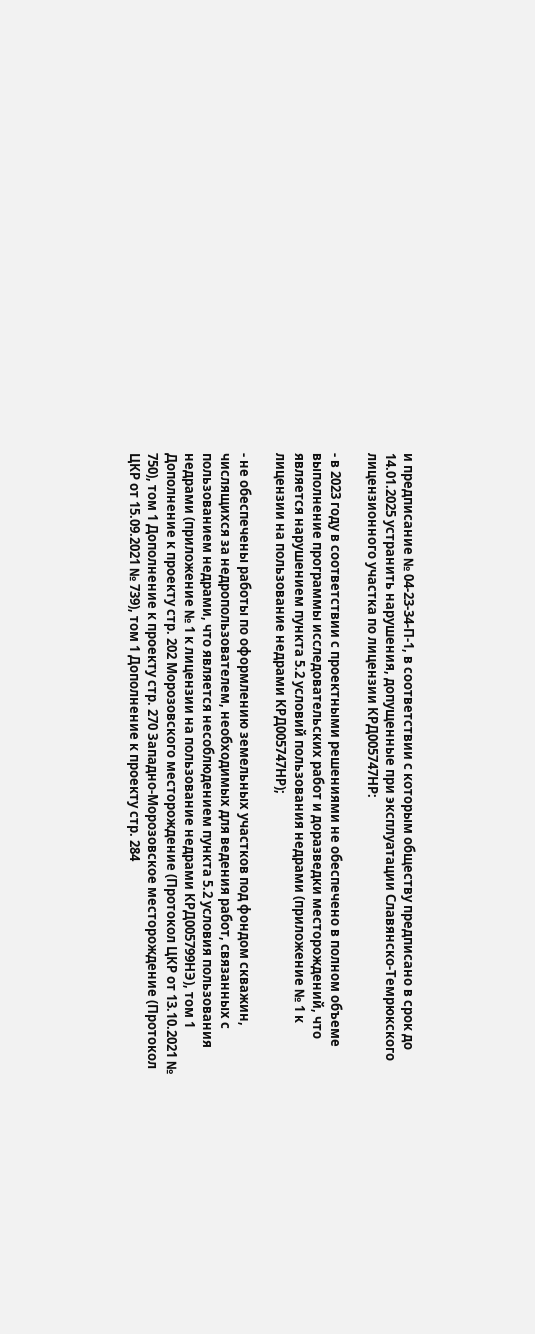и предписание № 04-23-34-П-1, в соответствии с которым обществу предписано в срок до 14.01.2025 устранить нарушения, допущенные при эксплуатации Славянско-Темрюкского лицензионного участка по лицензии КРД005747НР:

- в 2023 году в соответствии с проектными решениями не обеспечено в полном объеме выполнение программы исследовательских работ и доразведки месторождений, что является нарушением пункта 5.2 условий пользования недрами (приложение № 1 к лицензии на пользование недрами КРД005747НР);

- не обеспечены работы по оформлению земельных участков под фондом скважин, числящихся за недропользователем, необходимых для ведения работ, связанных с пользованием недрами, что является несоблюдением пункта 5.2 условия пользования недрами (приложение № 1 к лицензии на пользование недрами КРД005799НЭ), том 1 Дополнение к проекту стр. 202 Морозовского месторождение (Протокол ЦКР от 13.10.2021 № 750), том 1 Дополнение к проекту стр. 270 Западно-Морозовское месторождение (Протокол ЦКР от 15.09.2021 № 739), том 1 Дополнение к проекту стр. 284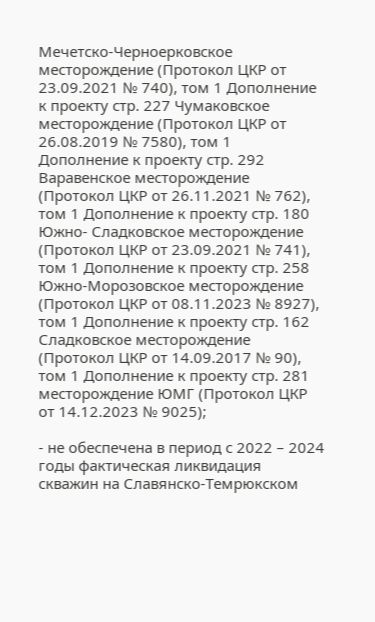Мечетско-Черноерковское месторождение (Протокол ЦКР от 23.09.2021 № 740), том 1 Дополнение к проекту стр. 227 Чумаковское месторождение (Протокол ЦКР от 26.08.2019 № 7580), том 1 Дополнение к проекту стр. 292 Варавенское месторождение (Протокол ЦКР от 26.11.2021 № 762), том 1 Дополнение к проекту стр. 180 Южно- Сладковское месторождение (Протокол ЦКР от 23.09.2021 № 741), том 1 Дополнение к проекту стр. 258 Южно-Морозовское месторождение (Протокол ЦКР от 08.11.2023 № 8927), том 1 Дополнение к проекту стр. 162 Сладковское месторождение (Протокол ЦКР от 14.09.2017 № 90), том 1 Дополнение к проекту стр. 281 месторождение ЮМГ (Протокол ЦКР от 14.12.2023 № 9025);

- не обеспечена в период с 2022 – 2024 годы фактическая ликвидация скважин на Славянско-Темрюкском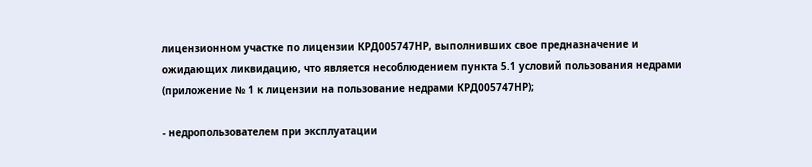лицензионном участке по лицензии КРД005747НР, выполнивших свое предназначение и ожидающих ликвидацию, что является несоблюдением пункта 5.1 условий пользования недрами (приложение № 1 к лицензии на пользование недрами КРД005747НР);

- недропользователем при эксплуатации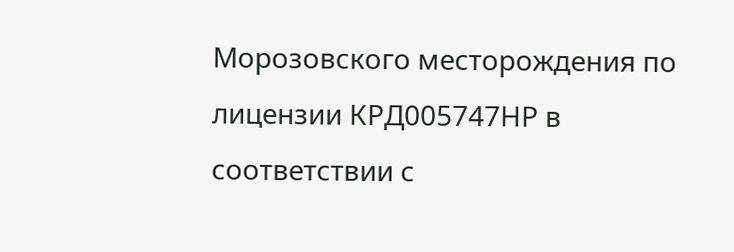Морозовского месторождения по лицензии КРД005747НР в соответствии с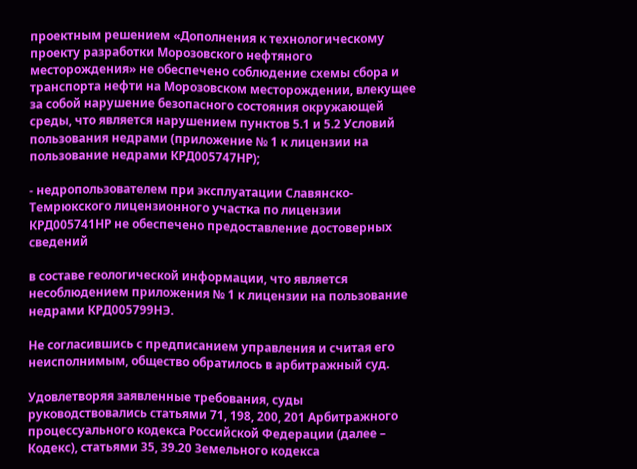проектным решением «Дополнения к технологическому проекту разработки Морозовского нефтяного месторождения» не обеспечено соблюдение схемы сбора и транспорта нефти на Морозовском месторождении, влекущее за собой нарушение безопасного состояния окружающей среды, что является нарушением пунктов 5.1 и 5.2 Условий пользования недрами (приложение № 1 к лицензии на пользование недрами КРД005747НР);

- недропользователем при эксплуатации Славянско-Темрюкского лицензионного участка по лицензии КРД005741НР не обеспечено предоставление достоверных сведений

в составе геологической информации, что является несоблюдением приложения № 1 к лицензии на пользование недрами КРД005799НЭ.

Не согласившись с предписанием управления и считая его неисполнимым, общество обратилось в арбитражный суд.

Удовлетворяя заявленные требования, суды руководствовались статьями 71, 198, 200, 201 Арбитражного процессуального кодекса Российской Федерации (далее – Кодекс), статьями 35, 39.20 Земельного кодекса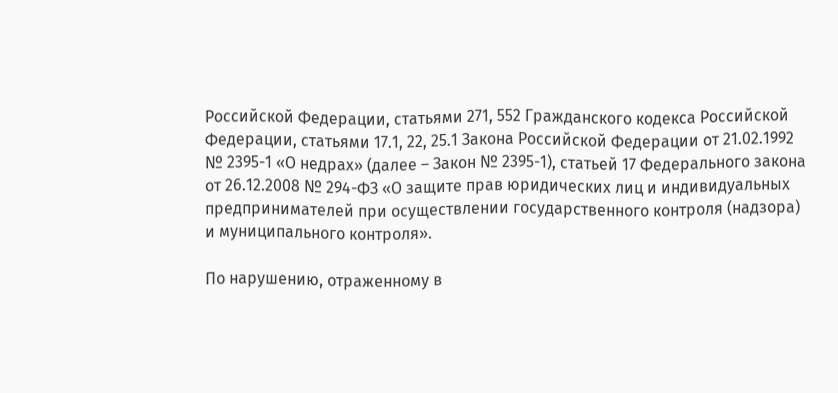Российской Федерации, статьями 271, 552 Гражданского кодекса Российской Федерации, статьями 17.1, 22, 25.1 Закона Российской Федерации от 21.02.1992 № 2395-1 «О недрах» (далее – Закон № 2395-1), статьей 17 Федерального закона от 26.12.2008 № 294-ФЗ «О защите прав юридических лиц и индивидуальных предпринимателей при осуществлении государственного контроля (надзора) и муниципального контроля».

По нарушению, отраженному в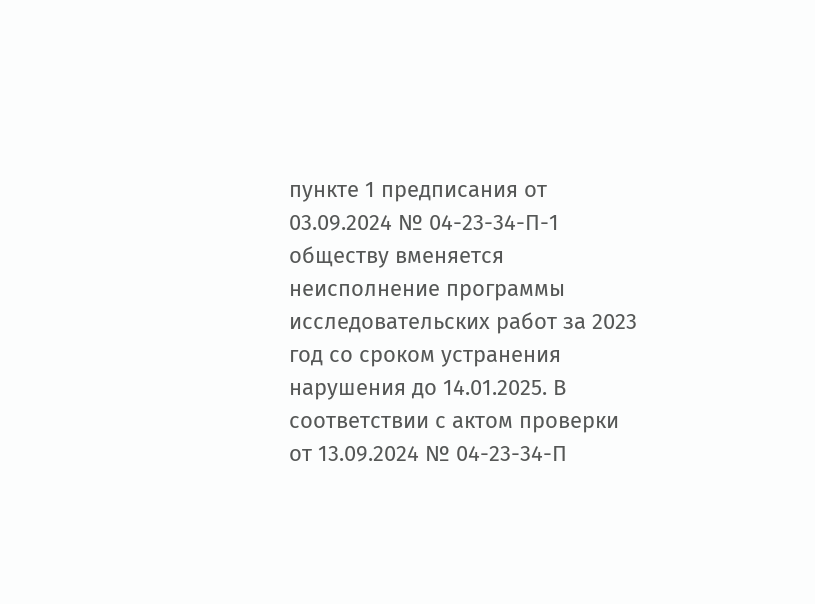пункте 1 предписания от 03.09.2024 № 04-23-34-П-1 обществу вменяется неисполнение программы исследовательских работ за 2023 год со сроком устранения нарушения до 14.01.2025. В соответствии с актом проверки от 13.09.2024 № 04-23-34-П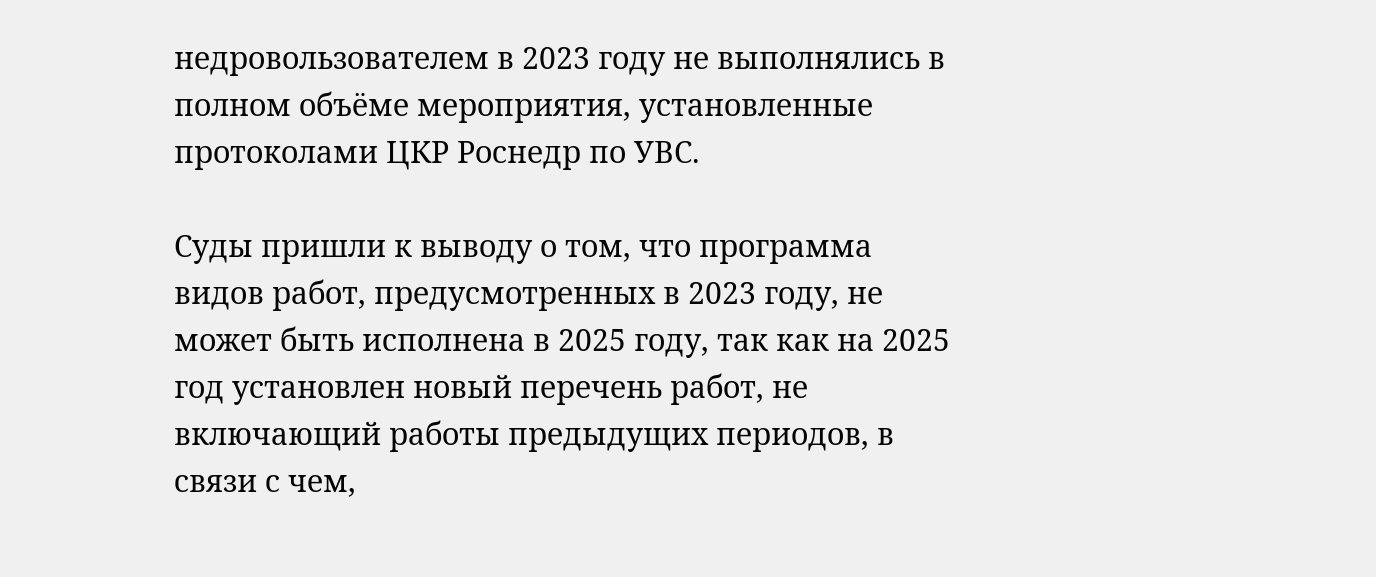недровользователем в 2023 году не выполнялись в полном объёме мероприятия, установленные протоколами ЦКР Роснедр по УВС.

Суды пришли к выводу о том, что программа видов работ, предусмотренных в 2023 году, не может быть исполнена в 2025 году, так как на 2025 год установлен новый перечень работ, не включающий работы предыдущих периодов, в связи с чем,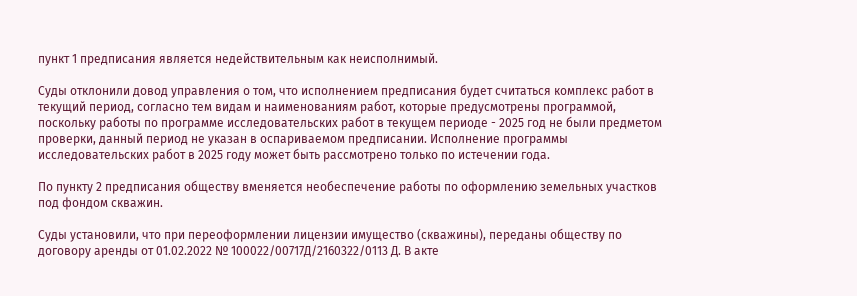пункт 1 предписания является недействительным как неисполнимый.

Суды отклонили довод управления о том, что исполнением предписания будет считаться комплекс работ в текущий период, согласно тем видам и наименованиям работ, которые предусмотрены программой, поскольку работы по программе исследовательских работ в текущем периоде - 2025 год не были предметом проверки, данный период не указан в оспариваемом предписании. Исполнение программы исследовательских работ в 2025 году может быть рассмотрено только по истечении года.

По пункту 2 предписания обществу вменяется необеспечение работы по оформлению земельных участков под фондом скважин.

Суды установили, что при переоформлении лицензии имущество (скважины), переданы обществу по договору аренды от 01.02.2022 № 100022/00717Д/2160322/0113 Д. В акте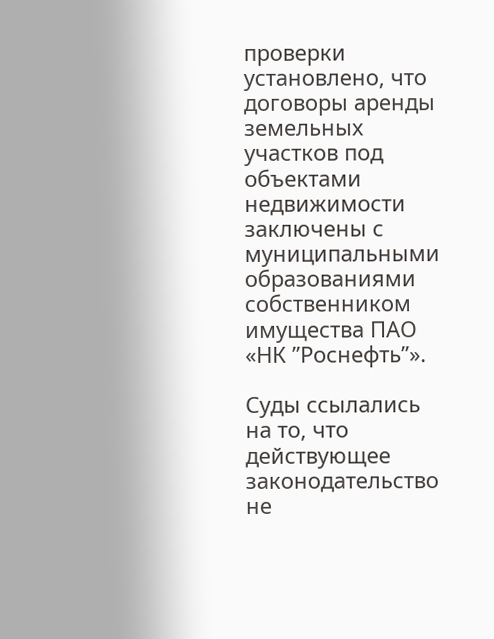проверки установлено, что договоры аренды земельных участков под объектами недвижимости заключены с муниципальными образованиями собственником имущества ПАО «НК ʺРоснефтьʺ».

Суды ссылались на то, что действующее законодательство не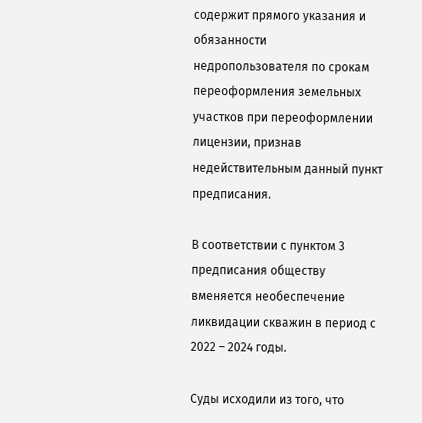содержит прямого указания и обязанности недропользователя по срокам переоформления земельных участков при переоформлении лицензии, признав недействительным данный пункт предписания.

В соответствии с пунктом 3 предписания обществу вменяется необеспечение ликвидации скважин в период с 2022 – 2024 годы.

Суды исходили из того, что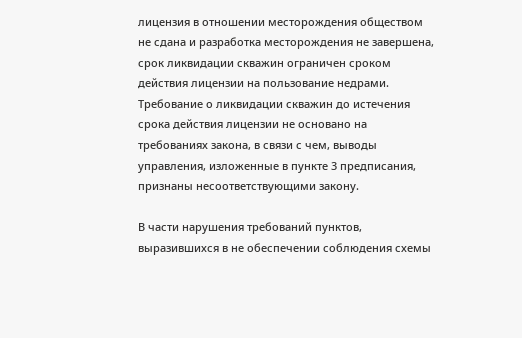лицензия в отношении месторождения обществом не сдана и разработка месторождения не завершена, срок ликвидации скважин ограничен сроком действия лицензии на пользование недрами. Требование о ликвидации скважин до истечения срока действия лицензии не основано на требованиях закона, в связи с чем, выводы управления, изложенные в пункте 3 предписания, признаны несоответствующими закону.

В части нарушения требований пунктов, выразившихся в не обеспечении соблюдения схемы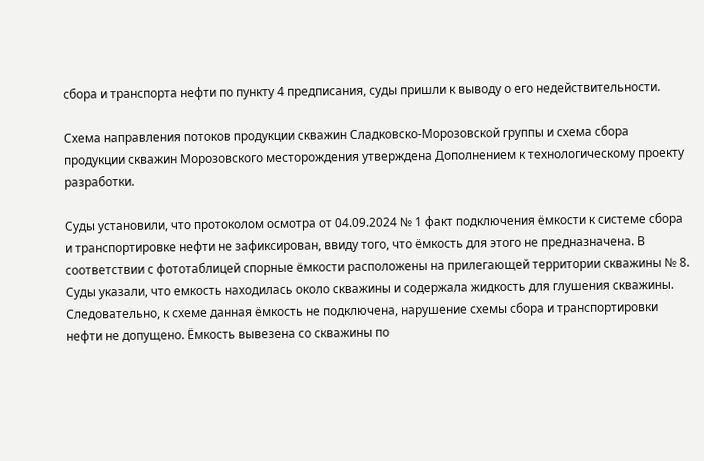сбора и транспорта нефти по пункту 4 предписания, суды пришли к выводу о его недействительности.

Схема направления потоков продукции скважин Сладковско-Морозовской группы и схема сбора продукции скважин Морозовского месторождения утверждена Дополнением к технологическому проекту разработки.

Суды установили, что протоколом осмотра от 04.09.2024 № 1 факт подключения ёмкости к системе сбора и транспортировке нефти не зафиксирован, ввиду того, что ёмкость для этого не предназначена. В соответствии с фототаблицей спорные ёмкости расположены на прилегающей территории скважины № 8. Суды указали, что емкость находилась около скважины и содержала жидкость для глушения скважины. Следовательно, к схеме данная ёмкость не подключена, нарушение схемы сбора и транспортировки нефти не допущено. Ёмкость вывезена со скважины по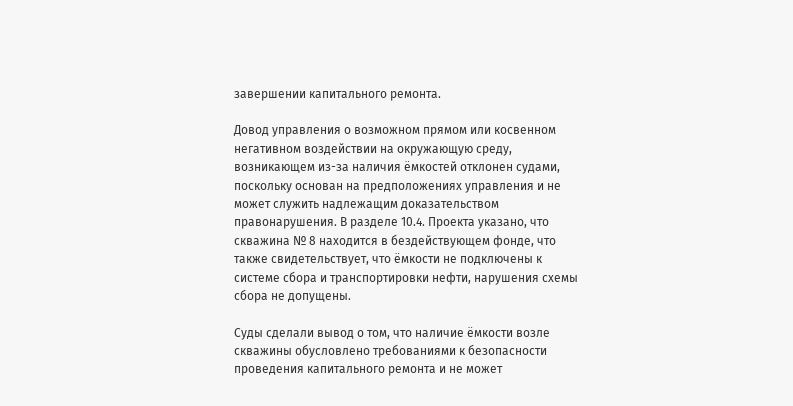завершении капитального ремонта.

Довод управления о возможном прямом или косвенном негативном воздействии на окружающую среду, возникающем из-за наличия ёмкостей отклонен судами, поскольку основан на предположениях управления и не может служить надлежащим доказательством правонарушения. В разделе 10.4. Проекта указано, что скважина № 8 находится в бездействующем фонде, что также свидетельствует, что ёмкости не подключены к системе сбора и транспортировки нефти, нарушения схемы сбора не допущены.

Суды сделали вывод о том, что наличие ёмкости возле скважины обусловлено требованиями к безопасности проведения капитального ремонта и не может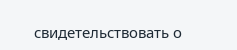свидетельствовать о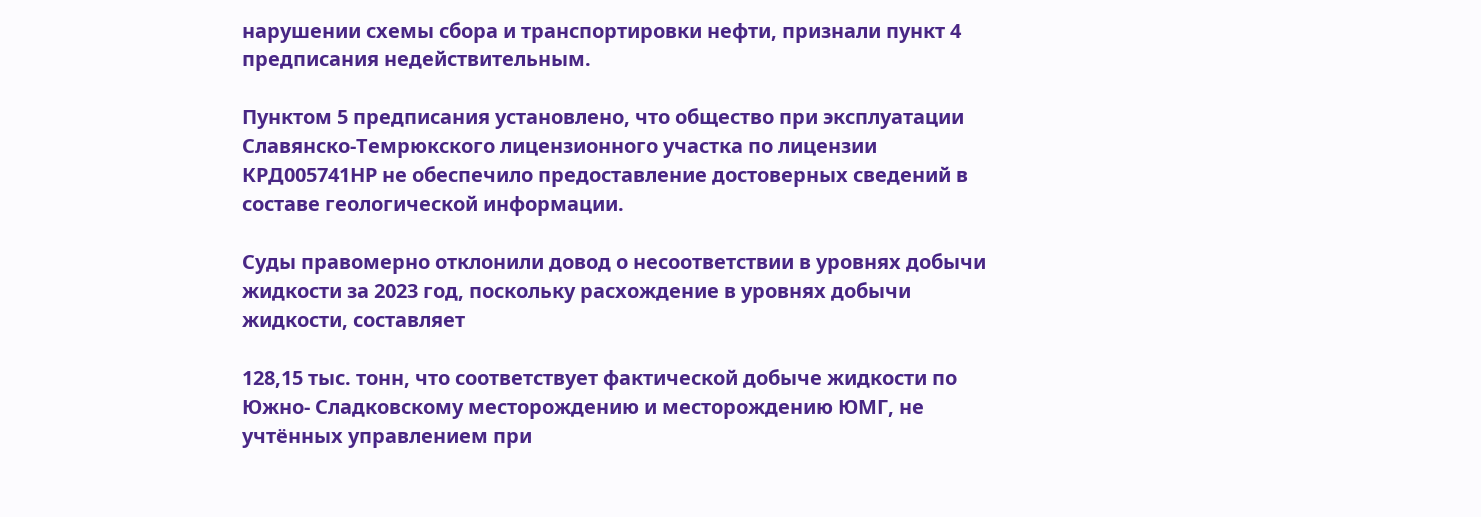нарушении схемы сбора и транспортировки нефти, признали пункт 4 предписания недействительным.

Пунктом 5 предписания установлено, что общество при эксплуатации Славянско-Темрюкского лицензионного участка по лицензии КРД005741НР не обеспечило предоставление достоверных сведений в составе геологической информации.

Суды правомерно отклонили довод о несоответствии в уровнях добычи жидкости за 2023 год, поскольку расхождение в уровнях добычи жидкости, составляет

128,15 тыс. тонн, что соответствует фактической добыче жидкости по Южно- Сладковскому месторождению и месторождению ЮМГ, не учтённых управлением при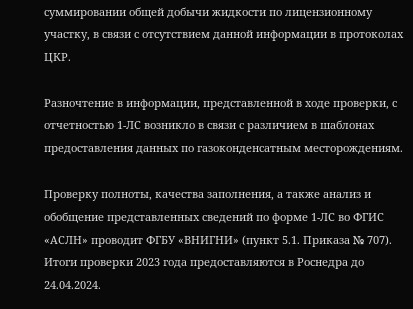суммировании общей добычи жидкости по лицензионному участку, в связи с отсутствием данной информации в протоколах ЦКР.

Разночтение в информации, представленной в ходе проверки, с отчетностью 1-ЛС возникло в связи с различием в шаблонах предоставления данных по газоконденсатным месторождениям.

Проверку полноты, качества заполнения, а также анализ и обобщение представленных сведений по форме 1-ЛС во ФГИС «АСЛН» проводит ФГБУ «ВНИГНИ» (пункт 5.1. Приказа № 707). Итоги проверки 2023 года предоставляются в Роснедра до 24.04.2024.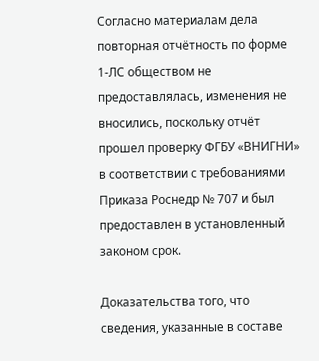Согласно материалам дела повторная отчётность по форме 1-ЛС обществом не предоставлялась, изменения не вносились, поскольку отчёт прошел проверку ФГБУ «ВНИГНИ» в соответствии с требованиями Приказа Роснедр № 707 и был предоставлен в установленный законом срок.

Доказательства того, что сведения, указанные в составе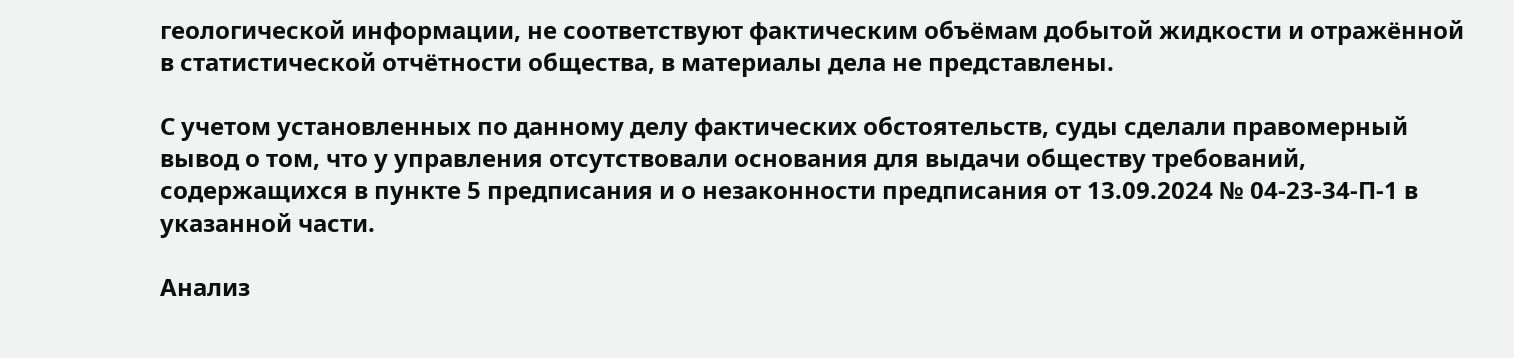геологической информации, не соответствуют фактическим объёмам добытой жидкости и отражённой в статистической отчётности общества, в материалы дела не представлены.

С учетом установленных по данному делу фактических обстоятельств, суды сделали правомерный вывод о том, что у управления отсутствовали основания для выдачи обществу требований, содержащихся в пункте 5 предписания и о незаконности предписания от 13.09.2024 № 04-23-34-П-1 в указанной части.

Анализ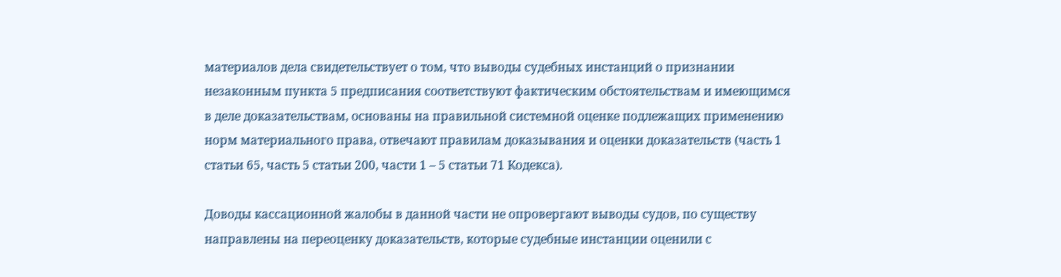материалов дела свидетельствует о том, что выводы судебных инстанций о признании незаконным пункта 5 предписания соответствуют фактическим обстоятельствам и имеющимся в деле доказательствам, основаны на правильной системной оценке подлежащих применению норм материального права, отвечают правилам доказывания и оценки доказательств (часть 1 статьи 65, часть 5 статьи 200, части 1 – 5 статьи 71 Кодекса).

Доводы кассационной жалобы в данной части не опровергают выводы судов, по существу направлены на переоценку доказательств, которые судебные инстанции оценили с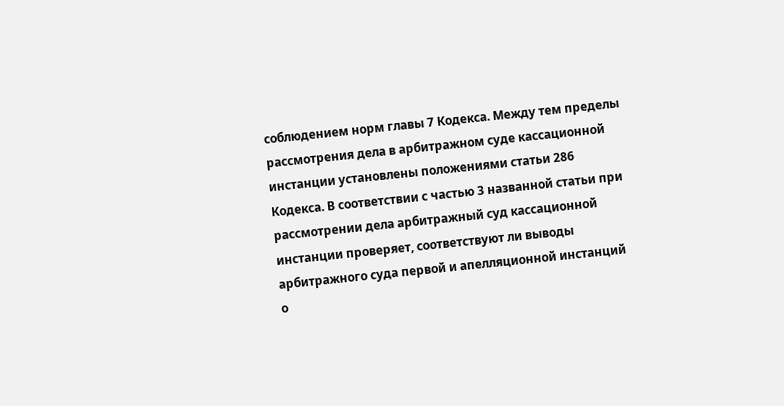соблюдением норм главы 7 Кодекса. Между тем пределы рассмотрения дела в арбитражном суде кассационной инстанции установлены положениями статьи 286 Кодекса. В соответствии с частью 3 названной статьи при рассмотрении дела арбитражный суд кассационной инстанции проверяет, соответствуют ли выводы арбитражного суда первой и апелляционной инстанций о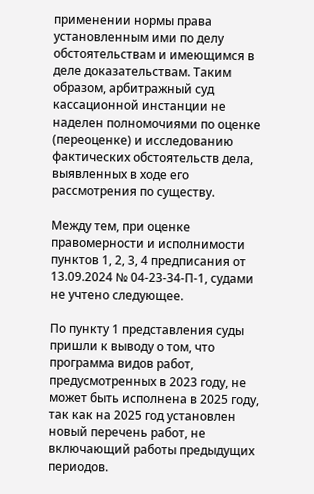применении нормы права установленным ими по делу обстоятельствам и имеющимся в деле доказательствам. Таким образом, арбитражный суд кассационной инстанции не наделен полномочиями по оценке (переоценке) и исследованию фактических обстоятельств дела, выявленных в ходе его рассмотрения по существу.

Между тем, при оценке правомерности и исполнимости пунктов 1, 2, 3, 4 предписания от 13.09.2024 № 04-23-34-П-1, судами не учтено следующее.

По пункту 1 представления суды пришли к выводу о том, что программа видов работ, предусмотренных в 2023 году, не может быть исполнена в 2025 году, так как на 2025 год установлен новый перечень работ, не включающий работы предыдущих периодов.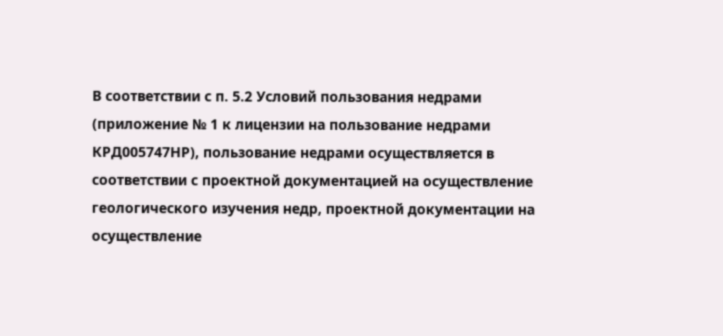В соответствии с п. 5.2 Условий пользования недрами (приложение № 1 к лицензии на пользование недрами КРД005747НР), пользование недрами осуществляется в соответствии с проектной документацией на осуществление геологического изучения недр, проектной документации на осуществление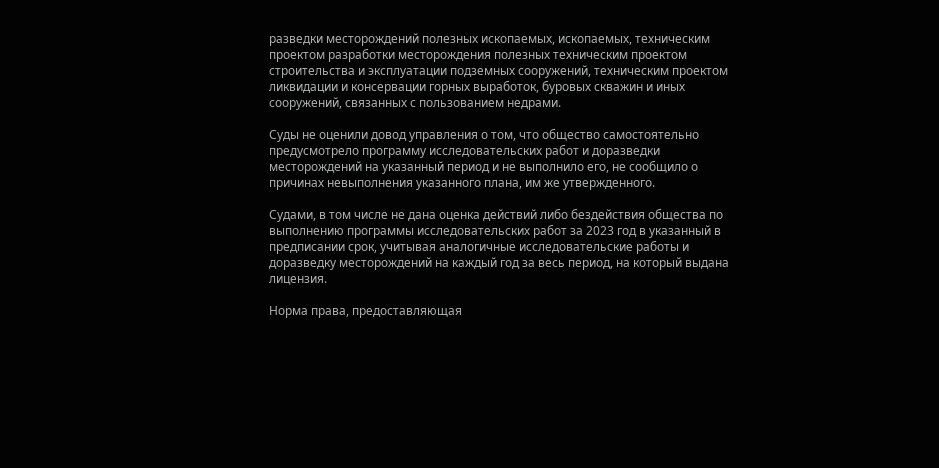разведки месторождений полезных ископаемых, ископаемых, техническим проектом разработки месторождения полезных техническим проектом строительства и эксплуатации подземных сооружений, техническим проектом ликвидации и консервации горных выработок, буровых скважин и иных сооружений, связанных с пользованием недрами.

Суды не оценили довод управления о том, что общество самостоятельно предусмотрело программу исследовательских работ и доразведки месторождений на указанный период и не выполнило его, не сообщило о причинах невыполнения указанного плана, им же утвержденного.

Судами, в том числе не дана оценка действий либо бездействия общества по выполнению программы исследовательских работ за 2023 год в указанный в предписании срок, учитывая аналогичные исследовательские работы и доразведку месторождений на каждый год за весь период, на который выдана лицензия.

Норма права, предоставляющая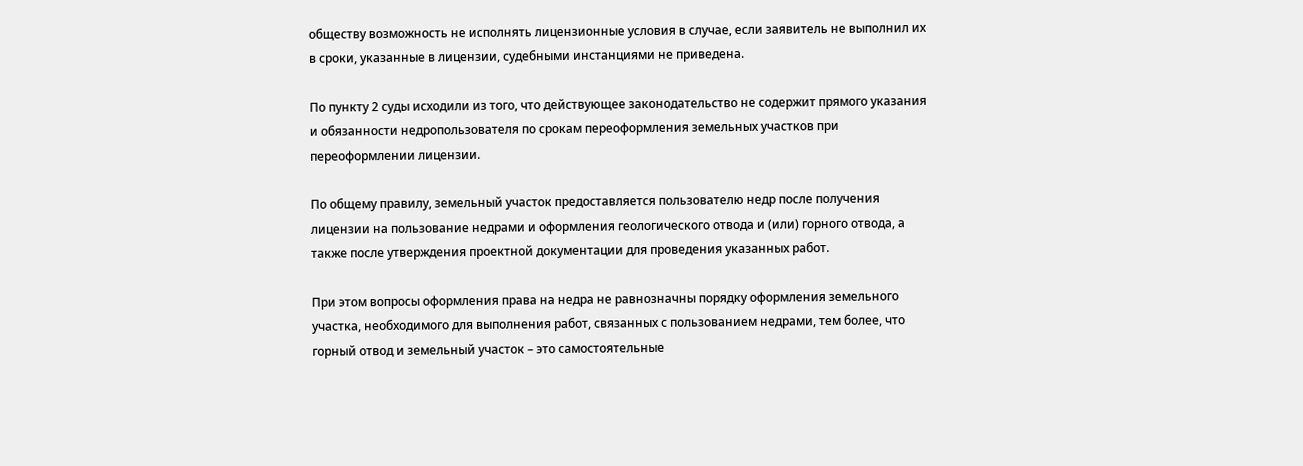обществу возможность не исполнять лицензионные условия в случае, если заявитель не выполнил их в сроки, указанные в лицензии, судебными инстанциями не приведена.

По пункту 2 суды исходили из того, что действующее законодательство не содержит прямого указания и обязанности недропользователя по срокам переоформления земельных участков при переоформлении лицензии.

По общему правилу, земельный участок предоставляется пользователю недр после получения лицензии на пользование недрами и оформления геологического отвода и (или) горного отвода, а также после утверждения проектной документации для проведения указанных работ.

При этом вопросы оформления права на недра не равнозначны порядку оформления земельного участка, необходимого для выполнения работ, связанных с пользованием недрами, тем более, что горный отвод и земельный участок – это самостоятельные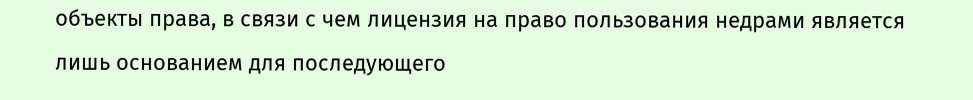объекты права, в связи с чем лицензия на право пользования недрами является лишь основанием для последующего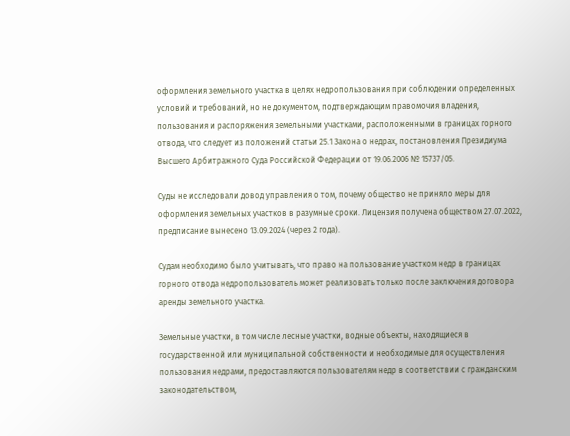оформления земельного участка в целях недропользования при соблюдении определенных условий и требований, но не документом, подтверждающим правомочия владения, пользования и распоряжения земельными участками, расположенными в границах горного отвода, что следует из положений статьи 25.1 Закона о недрах, постановления Президиума Высшего Арбитражного Суда Российской Федерации от 19.06.2006 № 15737/05.

Суды не исследовали довод управления о том, почему общество не приняло меры для оформления земельных участков в разумные сроки. Лицензия получена обществом 27.07.2022, предписание вынесено 13.09.2024 (через 2 года).

Судам необходимо было учитывать, что право на пользование участком недр в границах горного отвода недропользователь может реализовать только после заключения договора аренды земельного участка.

Земельные участки, в том числе лесные участки, водные объекты, находящиеся в государственной или муниципальной собственности и необходимые для осуществления пользования недрами, предоставляются пользователям недр в соответствии с гражданским законодательством,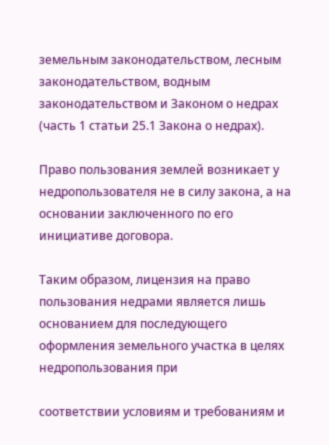земельным законодательством, лесным законодательством, водным законодательством и Законом о недрах (часть 1 статьи 25.1 Закона о недрах).

Право пользования землей возникает у недропользователя не в силу закона, а на основании заключенного по его инициативе договора.

Таким образом, лицензия на право пользования недрами является лишь основанием для последующего оформления земельного участка в целях недропользования при

соответствии условиям и требованиям и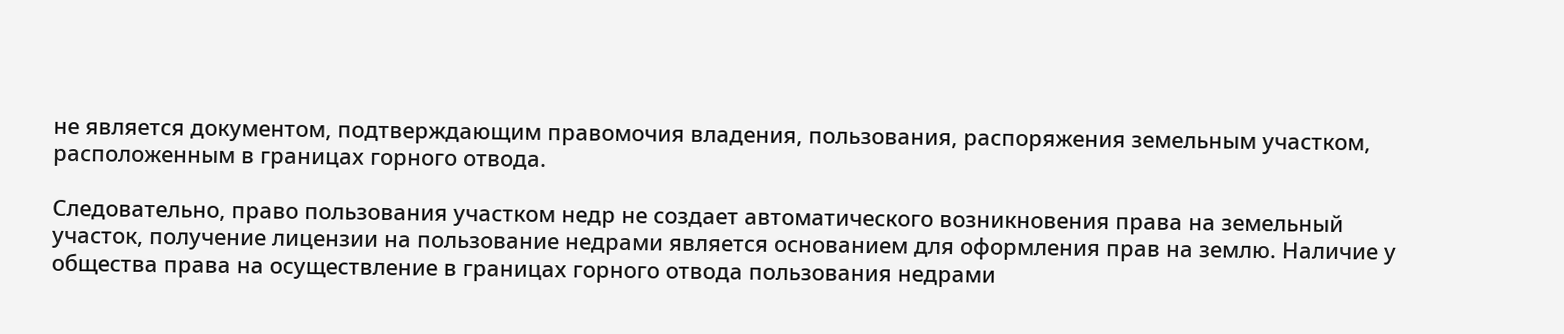не является документом, подтверждающим правомочия владения, пользования, распоряжения земельным участком, расположенным в границах горного отвода.

Следовательно, право пользования участком недр не создает автоматического возникновения права на земельный участок, получение лицензии на пользование недрами является основанием для оформления прав на землю. Наличие у общества права на осуществление в границах горного отвода пользования недрами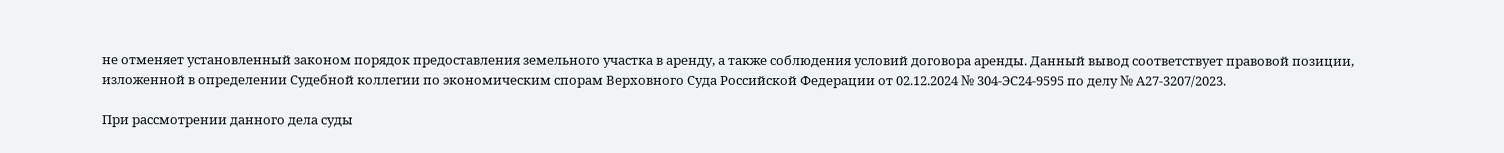не отменяет установленный законом порядок предоставления земельного участка в аренду, а также соблюдения условий договора аренды. Данный вывод соответствует правовой позиции, изложенной в определении Судебной коллегии по экономическим спорам Верховного Суда Российской Федерации от 02.12.2024 № 304-ЭС24-9595 по делу № А27-3207/2023.

При рассмотрении данного дела суды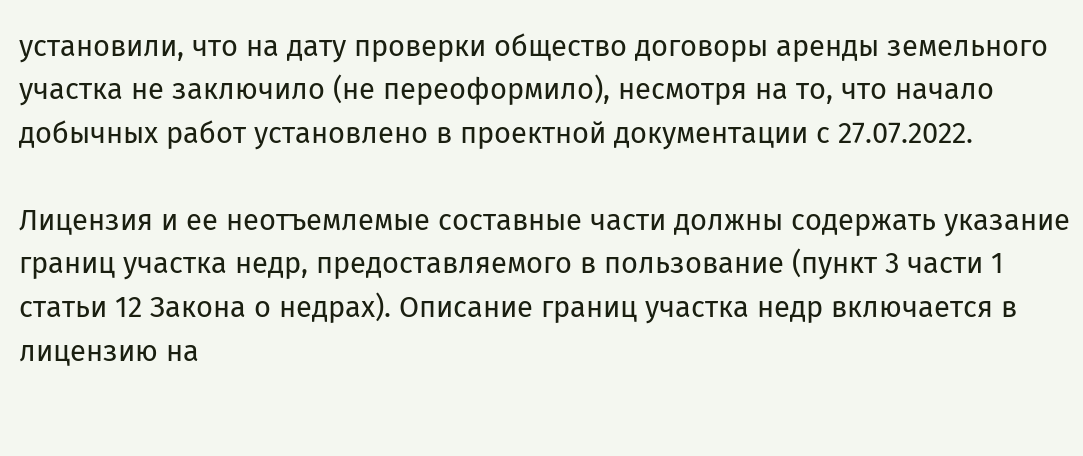установили, что на дату проверки общество договоры аренды земельного участка не заключило (не переоформило), несмотря на то, что начало добычных работ установлено в проектной документации с 27.07.2022.

Лицензия и ее неотъемлемые составные части должны содержать указание границ участка недр, предоставляемого в пользование (пункт 3 части 1 статьи 12 Закона о недрах). Описание границ участка недр включается в лицензию на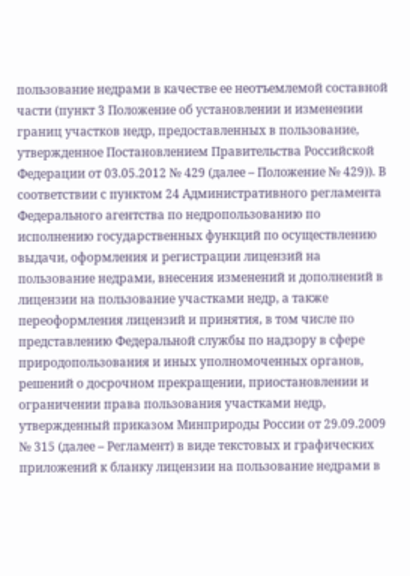пользование недрами в качестве ее неотъемлемой составной части (пункт 3 Положение об установлении и изменении границ участков недр, предоставленных в пользование, утвержденное Постановлением Правительства Российской Федерации от 03.05.2012 № 429 (далее – Положение № 429)). В соответствии с пунктом 24 Административного регламента Федерального агентства по недропользованию по исполнению государственных функций по осуществлению выдачи, оформления и регистрации лицензий на пользование недрами, внесения изменений и дополнений в лицензии на пользование участками недр, а также переоформления лицензий и принятия, в том числе по представлению Федеральной службы по надзору в сфере природопользования и иных уполномоченных органов, решений о досрочном прекращении, приостановлении и ограничении права пользования участками недр, утвержденный приказом Минприроды России от 29.09.2009 № 315 (далее – Регламент) в виде текстовых и графических приложений к бланку лицензии на пользование недрами в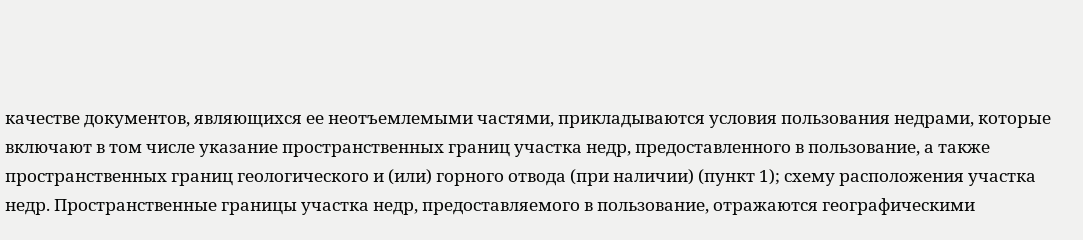качестве документов, являющихся ее неотъемлемыми частями, прикладываются условия пользования недрами, которые включают в том числе указание пространственных границ участка недр, предоставленного в пользование, а также пространственных границ геологического и (или) горного отвода (при наличии) (пункт 1); схему расположения участка недр. Пространственные границы участка недр, предоставляемого в пользование, отражаются географическими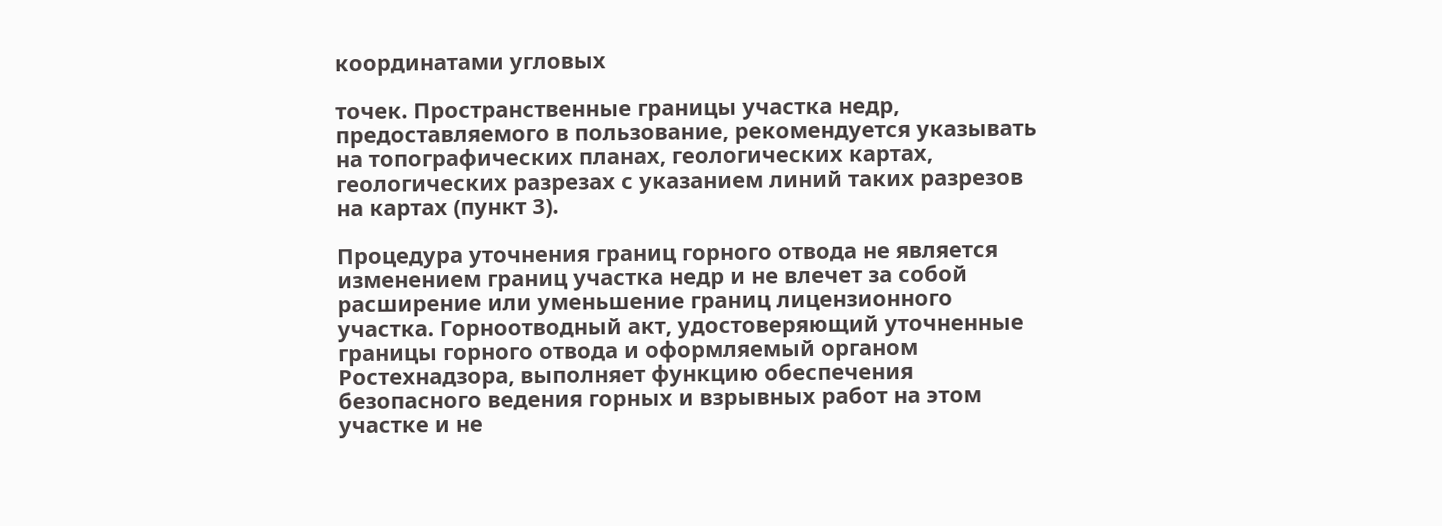координатами угловых

точек. Пространственные границы участка недр, предоставляемого в пользование, рекомендуется указывать на топографических планах, геологических картах, геологических разрезах с указанием линий таких разрезов на картах (пункт 3).

Процедура уточнения границ горного отвода не является изменением границ участка недр и не влечет за собой расширение или уменьшение границ лицензионного участка. Горноотводный акт, удостоверяющий уточненные границы горного отвода и оформляемый органом Ростехнадзора, выполняет функцию обеспечения безопасного ведения горных и взрывных работ на этом участке и не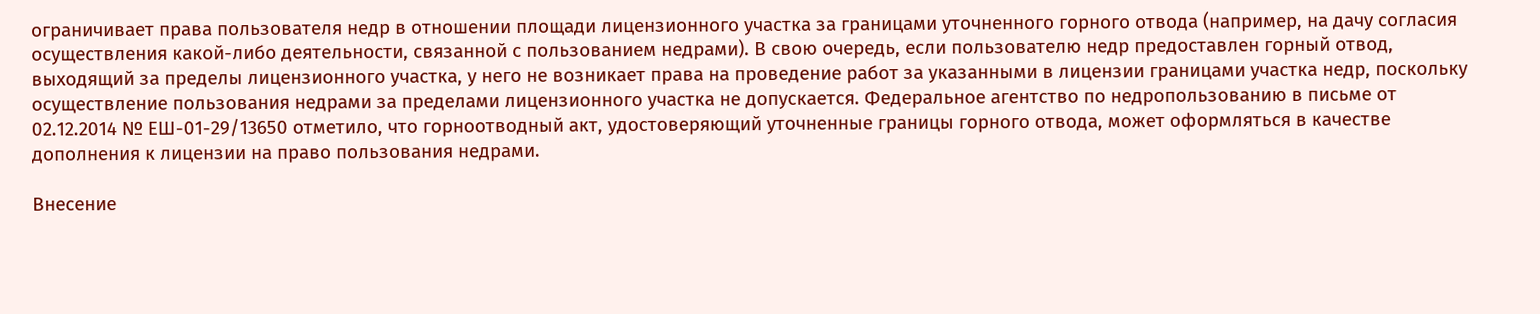ограничивает права пользователя недр в отношении площади лицензионного участка за границами уточненного горного отвода (например, на дачу согласия осуществления какой-либо деятельности, связанной с пользованием недрами). В свою очередь, если пользователю недр предоставлен горный отвод, выходящий за пределы лицензионного участка, у него не возникает права на проведение работ за указанными в лицензии границами участка недр, поскольку осуществление пользования недрами за пределами лицензионного участка не допускается. Федеральное агентство по недропользованию в письме от 02.12.2014 № ЕШ-01-29/13650 отметило, что горноотводный акт, удостоверяющий уточненные границы горного отвода, может оформляться в качестве дополнения к лицензии на право пользования недрами.

Внесение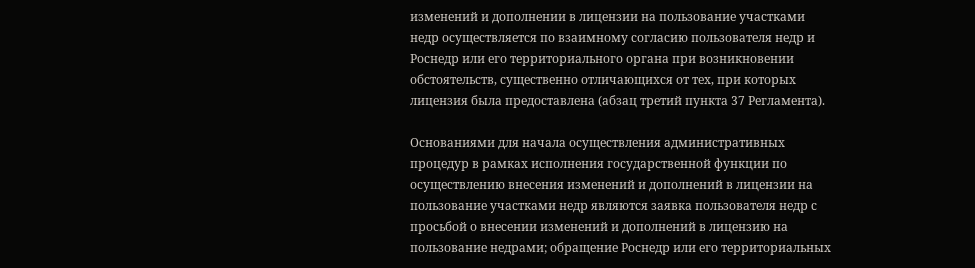изменений и дополнении в лицензии на пользование участками недр осуществляется по взаимному согласию пользователя недр и Роснедр или его территориального органа при возникновении обстоятельств, существенно отличающихся от тех, при которых лицензия была предоставлена (абзац третий пункта 37 Регламента).

Основаниями для начала осуществления административных процедур в рамках исполнения государственной функции по осуществлению внесения изменений и дополнений в лицензии на пользование участками недр являются заявка пользователя недр с просьбой о внесении изменений и дополнений в лицензию на пользование недрами; обращение Роснедр или его территориальных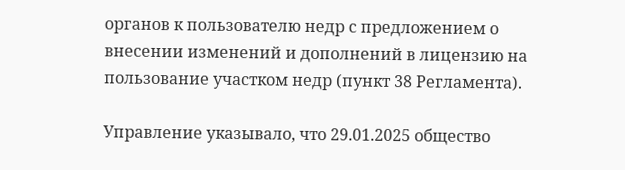органов к пользователю недр с предложением о внесении изменений и дополнений в лицензию на пользование участком недр (пункт 38 Регламента).

Управление указывало, что 29.01.2025 общество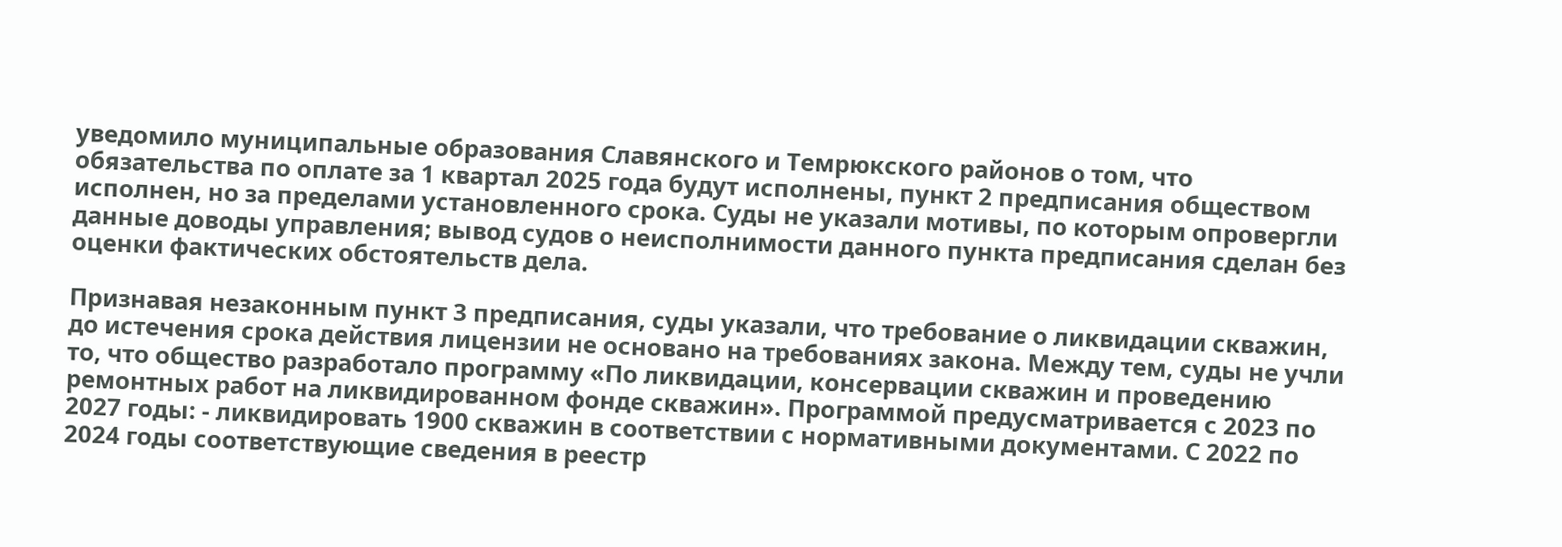уведомило муниципальные образования Славянского и Темрюкского районов о том, что обязательства по оплате за 1 квартал 2025 года будут исполнены, пункт 2 предписания обществом исполнен, но за пределами установленного срока. Суды не указали мотивы, по которым опровергли данные доводы управления; вывод судов о неисполнимости данного пункта предписания сделан без оценки фактических обстоятельств дела.

Признавая незаконным пункт 3 предписания, суды указали, что требование о ликвидации скважин, до истечения срока действия лицензии не основано на требованиях закона. Между тем, суды не учли то, что общество разработало программу «По ликвидации, консервации скважин и проведению ремонтных работ на ликвидированном фонде скважин». Программой предусматривается с 2023 по 2027 годы: - ликвидировать 1900 скважин в соответствии с нормативными документами. С 2022 по 2024 годы соответствующие сведения в реестр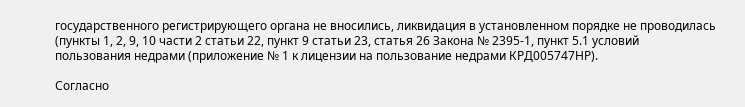государственного регистрирующего органа не вносились, ликвидация в установленном порядке не проводилась (пункты 1, 2, 9, 10 части 2 статьи 22, пункт 9 статьи 23, статья 26 Закона № 2395-1, пункт 5.1 условий пользования недрами (приложение № 1 к лицензии на пользование недрами КРД005747НР).

Согласно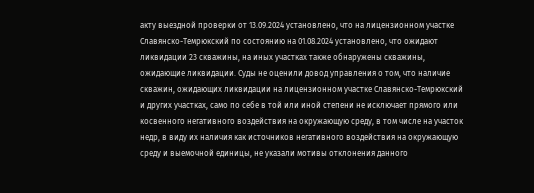акту выездной проверки от 13.09.2024 установлено, что на лицензионном участке Славянско-Темрюкский по состоянию на 01.08.2024 установлено, что ожидают ликвидации 23 скважины, на иных участках также обнаружены скважины, ожидающие ликвидации. Суды не оценили довод управления о том, что наличие скважин, ожидающих ликвидации на лицензионном участке Славянско-Темрюкский и других участках, само по себе в той или иной степени не исключает прямого или косвенного негативного воздействия на окружающую среду, в том числе на участок недр, в виду их наличия как источников негативного воздействия на окружающую среду и выемочной единицы, не указали мотивы отклонения данного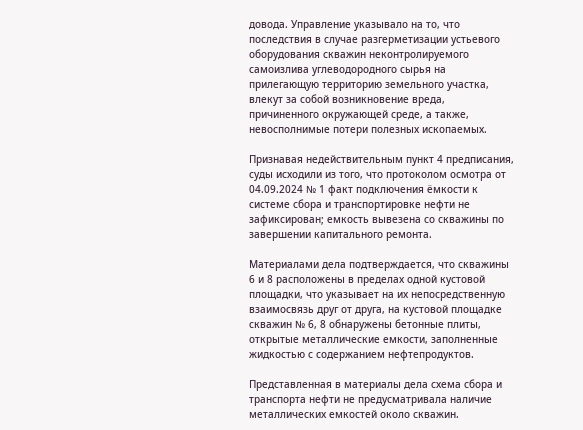довода. Управление указывало на то, что последствия в случае разгерметизации устьевого оборудования скважин неконтролируемого самоизлива углеводородного сырья на прилегающую территорию земельного участка, влекут за собой возникновение вреда, причиненного окружающей среде, а также, невосполнимые потери полезных ископаемых.

Признавая недействительным пункт 4 предписания, суды исходили из того, что протоколом осмотра от 04.09.2024 № 1 факт подключения ёмкости к системе сбора и транспортировке нефти не зафиксирован; емкость вывезена со скважины по завершении капитального ремонта.

Материалами дела подтверждается, что скважины 6 и 8 расположены в пределах одной кустовой площадки, что указывает на их непосредственную взаимосвязь друг от друга, на кустовой площадке скважин № 6, 8 обнаружены бетонные плиты, открытые металлические емкости, заполненные жидкостью с содержанием нефтепродуктов.

Представленная в материалы дела схема сбора и транспорта нефти не предусматривала наличие металлических емкостей около скважин.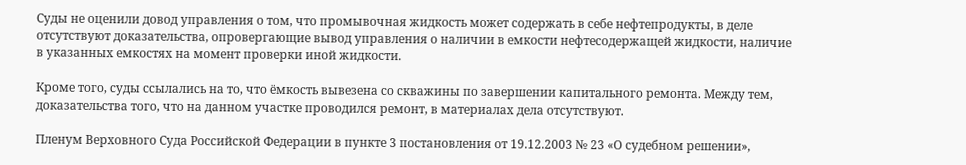Суды не оценили довод управления о том, что промывочная жидкость может содержать в себе нефтепродукты, в деле отсутствуют доказательства, опровергающие вывод управления о наличии в емкости нефтесодержащей жидкости, наличие в указанных емкостях на момент проверки иной жидкости.

Кроме того, суды ссылались на то, что ёмкость вывезена со скважины по завершении капитального ремонта. Между тем, доказательства того, что на данном участке проводился ремонт, в материалах дела отсутствуют.

Пленум Верховного Суда Российской Федерации в пункте 3 постановления от 19.12.2003 № 23 «О судебном решении»,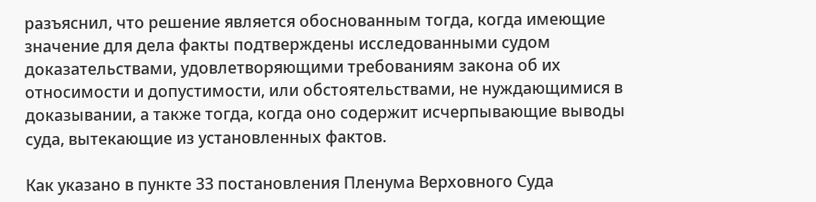разъяснил, что решение является обоснованным тогда, когда имеющие значение для дела факты подтверждены исследованными судом доказательствами, удовлетворяющими требованиям закона об их относимости и допустимости, или обстоятельствами, не нуждающимися в доказывании, а также тогда, когда оно содержит исчерпывающие выводы суда, вытекающие из установленных фактов.

Как указано в пункте 33 постановления Пленума Верховного Суда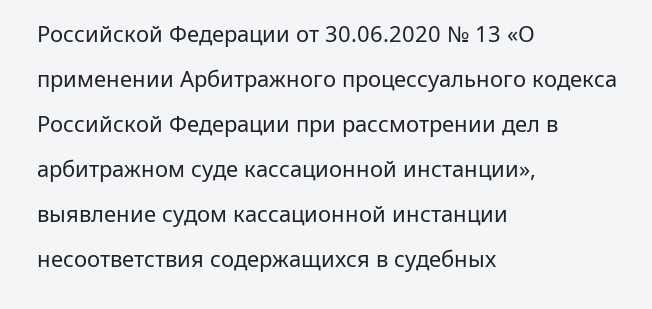Российской Федерации от 30.06.2020 № 13 «О применении Арбитражного процессуального кодекса Российской Федерации при рассмотрении дел в арбитражном суде кассационной инстанции», выявление судом кассационной инстанции несоответствия содержащихся в судебных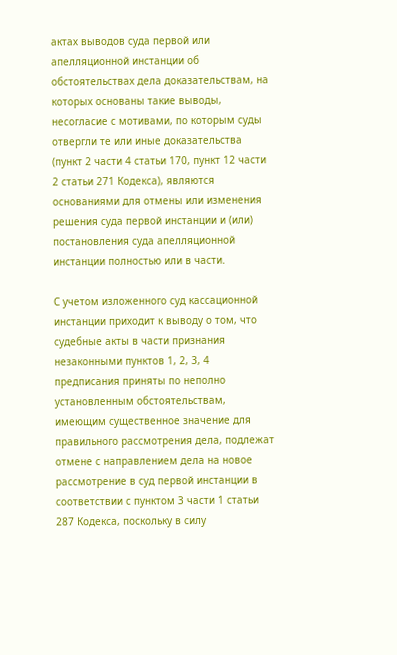актах выводов суда первой или апелляционной инстанции об обстоятельствах дела доказательствам, на которых основаны такие выводы, несогласие с мотивами, по которым суды отвергли те или иные доказательства (пункт 2 части 4 статьи 170, пункт 12 части 2 статьи 271 Кодекса), являются основаниями для отмены или изменения решения суда первой инстанции и (или) постановления суда апелляционной инстанции полностью или в части.

С учетом изложенного суд кассационной инстанции приходит к выводу о том, что судебные акты в части признания незаконными пунктов 1, 2, 3, 4 предписания приняты по неполно установленным обстоятельствам, имеющим существенное значение для правильного рассмотрения дела, подлежат отмене с направлением дела на новое рассмотрение в суд первой инстанции в соответствии с пунктом 3 части 1 статьи 287 Кодекса, поскольку в силу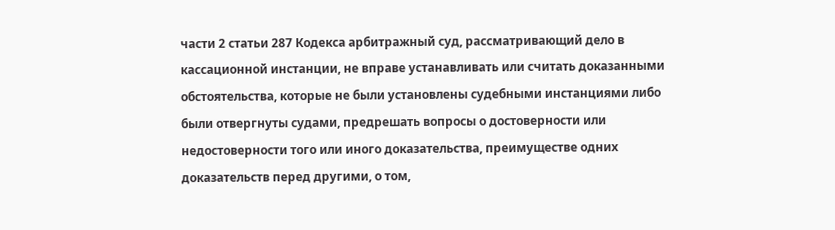части 2 статьи 287 Кодекса арбитражный суд, рассматривающий дело в кассационной инстанции, не вправе устанавливать или считать доказанными обстоятельства, которые не были установлены судебными инстанциями либо были отвергнуты судами, предрешать вопросы о достоверности или недостоверности того или иного доказательства, преимуществе одних доказательств перед другими, о том,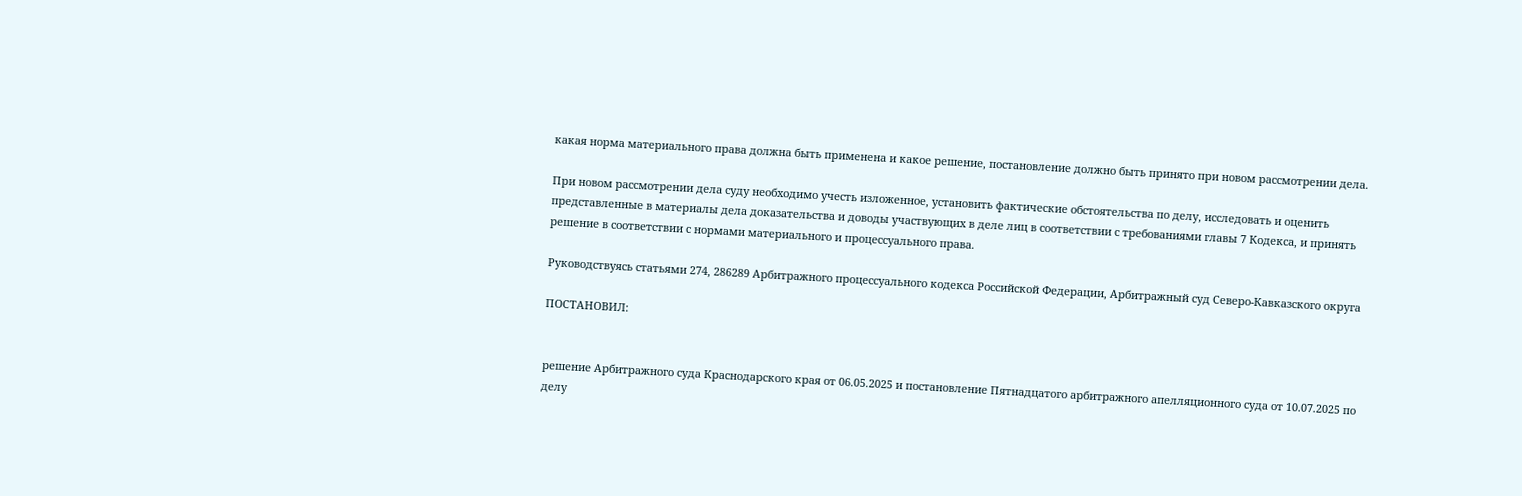какая норма материального права должна быть применена и какое решение, постановление должно быть принято при новом рассмотрении дела.

При новом рассмотрении дела суду необходимо учесть изложенное, установить фактические обстоятельства по делу, исследовать и оценить представленные в материалы дела доказательства и доводы участвующих в деле лиц в соответствии с требованиями главы 7 Кодекса, и принять решение в соответствии с нормами материального и процессуального права.

Руководствуясь статьями 274, 286289 Арбитражного процессуального кодекса Российской Федерации, Арбитражный суд Северо-Кавказского округа

ПОСТАНОВИЛ:


решение Арбитражного суда Краснодарского края от 06.05.2025 и постановление Пятнадцатого арбитражного апелляционного суда от 10.07.2025 по делу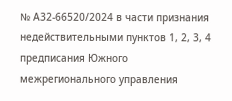№ А32-66520/2024 в части признания недействительными пунктов 1, 2, 3, 4 предписания Южного межрегионального управления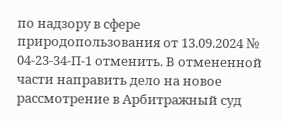по надзору в сфере природопользования от 13.09.2024 № 04-23-34-П-1 отменить. В отмененной части направить дело на новое рассмотрение в Арбитражный суд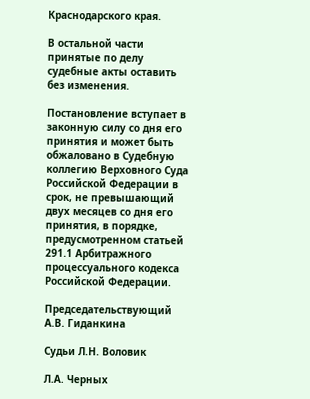Краснодарского края.

В остальной части принятые по делу судебные акты оставить без изменения.

Постановление вступает в законную силу со дня его принятия и может быть обжаловано в Судебную коллегию Верховного Суда Российской Федерации в срок, не превышающий двух месяцев со дня его принятия, в порядке, предусмотренном статьей 291.1 Арбитражного процессуального кодекса Российской Федерации.

Председательствующий А.В. Гиданкина

Судьи Л.Н. Воловик

Л.А. Черных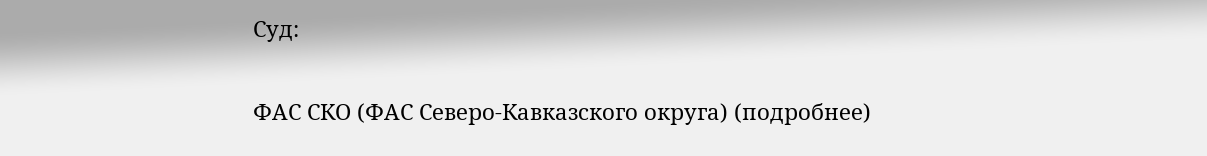Суд:

ФАС СКО (ФАС Северо-Кавказского округа) (подробнее)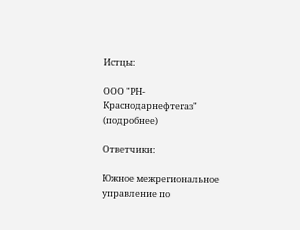Истцы:

ООО "РН-Краснодарнефтегаз" (подробнее)

Ответчики:

Южное межрегиональное управление по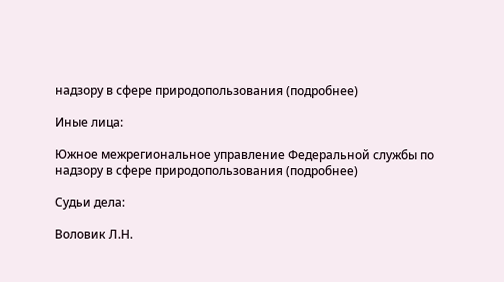надзору в сфере природопользования (подробнее)

Иные лица:

Южное межрегиональное управление Федеральной службы по надзору в сфере природопользования (подробнее)

Судьи дела:

Воловик Л.Н.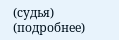(судья) (подробнее)